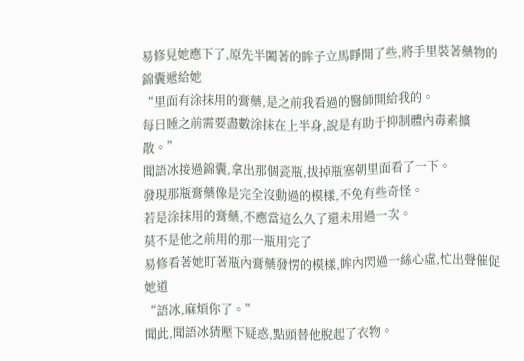易修見她應下了,原先半闔著的眸子立馬睜開了些,將手里裝著藥物的錦囊遞給她
“里面有涂抹用的膏藥,是之前我看過的醫師開給我的。
每日睡之前需要盡數涂抹在上半身,說是有助于抑制體內毒素擴散。”
聞語冰接過錦囊,拿出那個瓷瓶,拔掉瓶塞朝里面看了一下。
發現那瓶膏藥像是完全沒動過的模樣,不免有些奇怪。
若是涂抹用的膏藥,不應當這么久了還未用過一次。
莫不是他之前用的那一瓶用完了
易修看著她盯著瓶內膏藥發愣的模樣,眸內閃過一絲心虛,忙出聲催促她道
“語冰,麻煩你了。”
聞此,聞語冰猜壓下疑惑,點頭替他脫起了衣物。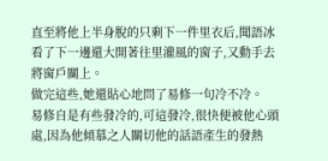直至將他上半身脫的只剩下一件里衣后,聞語冰看了下一邊還大開著往里灌風的窗子,又動手去將窗戶關上。
做完這些,她還貼心地問了易修一句冷不冷。
易修自是有些發冷的,可這發冷,很快便被他心頭處,因為他傾慕之人關切他的話語產生的發熱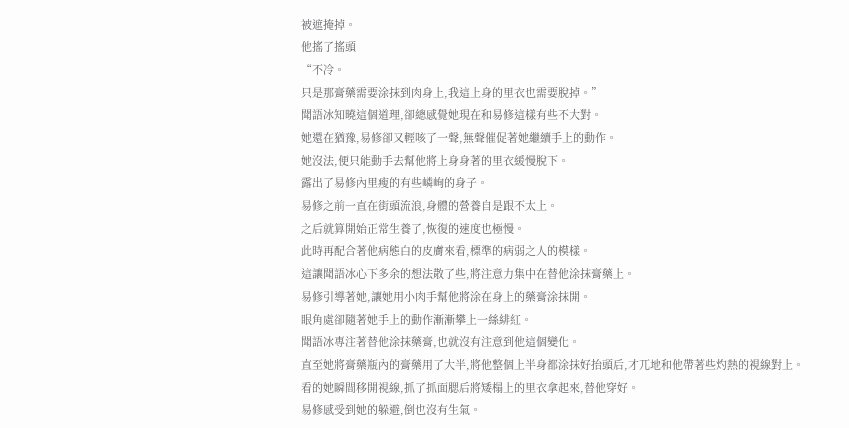被遮掩掉。
他搖了搖頭
“不冷。
只是那膏藥需要涂抹到肉身上,我這上身的里衣也需要脫掉。”
聞語冰知曉這個道理,卻總感覺她現在和易修這樣有些不大對。
她還在猶豫,易修卻又輕咳了一聲,無聲催促著她繼續手上的動作。
她沒法,便只能動手去幫他將上身身著的里衣緩慢脫下。
露出了易修內里瘦的有些嶙峋的身子。
易修之前一直在街頭流浪,身體的營養自是跟不太上。
之后就算開始正常生養了,恢復的速度也極慢。
此時再配合著他病態白的皮膚來看,標準的病弱之人的模樣。
這讓聞語冰心下多余的想法散了些,將注意力集中在替他涂抹膏藥上。
易修引導著她,讓她用小肉手幫他將涂在身上的藥膏涂抹開。
眼角處卻隨著她手上的動作漸漸攀上一絲緋紅。
聞語冰專注著替他涂抹藥膏,也就沒有注意到他這個變化。
直至她將膏藥瓶內的膏藥用了大半,將他整個上半身都涂抹好抬頭后,才兀地和他帶著些灼熱的視線對上。
看的她瞬間移開視線,抓了抓面腮后將矮榻上的里衣拿起來,替他穿好。
易修感受到她的躲避,倒也沒有生氣。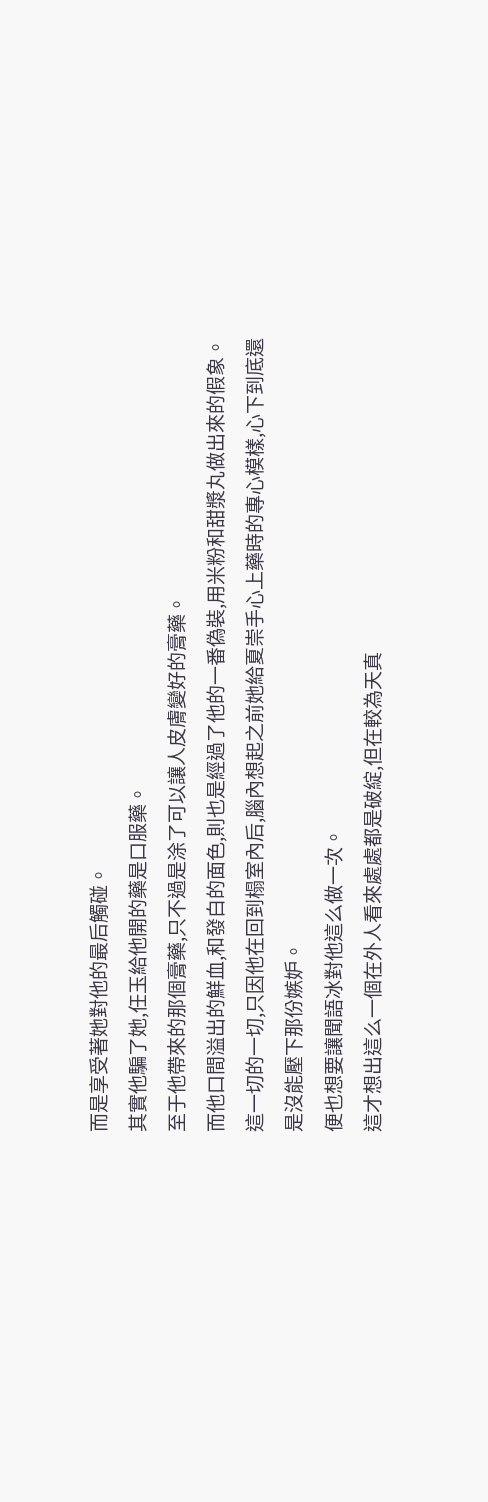而是享受著她對他的最后觸碰。
其實他騙了她,任玉給他開的藥是口服藥。
至于他帶來的那個膏藥,只不過是涂了可以讓人皮膚變好的膏藥。
而他口間溢出的鮮血,和發白的面色,則也是經過了他的一番偽裝,用米粉和甜漿丸做出來的假象。
這一切的一切,只因他在回到榻室內后,腦內想起之前她給夏崇手心上藥時的專心模樣,心下到底還是沒能壓下那份嫉妒。
便也想要讓聞語冰對他這么做一次。
這才想出這么一個在外人看來處處都是破綻,但在較為天真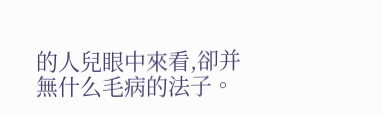的人兒眼中來看,卻并無什么毛病的法子。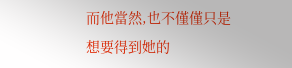而他當然,也不僅僅只是想要得到她的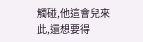觸碰,他這會兒來此,還想要得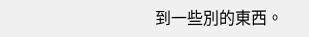到一些別的東西。